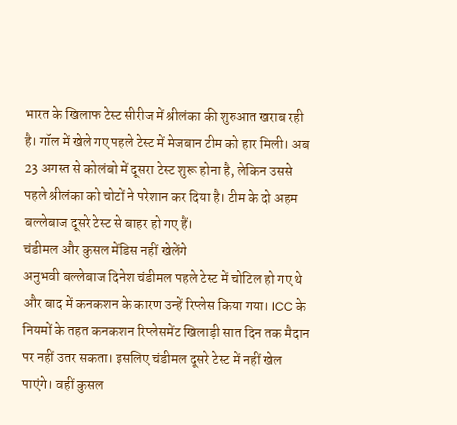भारत के खिलाफ टेस्ट सीरीज में श्रीलंका की शुरुआत खराब रही है। गॉल में खेले गए पहले टेस्ट में मेजबान टीम को हार मिली। अब 23 अगस्त से कोलंबो में दूसरा टेस्ट शुरू होना है, लेकिन उससे पहले श्रीलंका को चोटों ने परेशान कर दिया है। टीम के दो अहम बल्लेबाज दूसरे टेस्ट से बाहर हो गए हैं।
चंडीमल और कुसल मेंडिस नहीं खेलेंगे
अनुभवी बल्लेबाज दिनेश चंडीमल पहले टेस्ट में चोटिल हो गए थे और बाद में कनकशन के कारण उन्हें रिप्लेस किया गया। ICC के नियमों के तहत कनकशन रिप्लेसमेंट खिलाड़ी सात दिन तक मैदान पर नहीं उतर सकता। इसलिए चंडीमल दूसरे टेस्ट में नहीं खेल पाएंगे। वहीं कुसल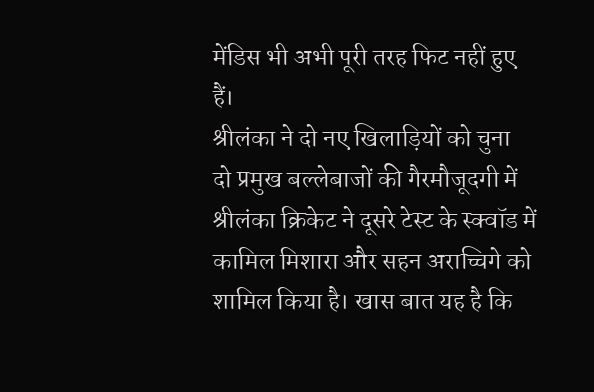मेंडिस भी अभी पूरी तरह फिट नहीं हुए हैं।
श्रीलंका ने दो नए खिलाड़ियों को चुना
दो प्रमुख बल्लेबाजों की गैरमौजूदगी में श्रीलंका क्रिकेट ने दूसरे टेस्ट के स्क्वॉड में कामिल मिशारा और सहन अराच्चिगे को शामिल किया है। खास बात यह है कि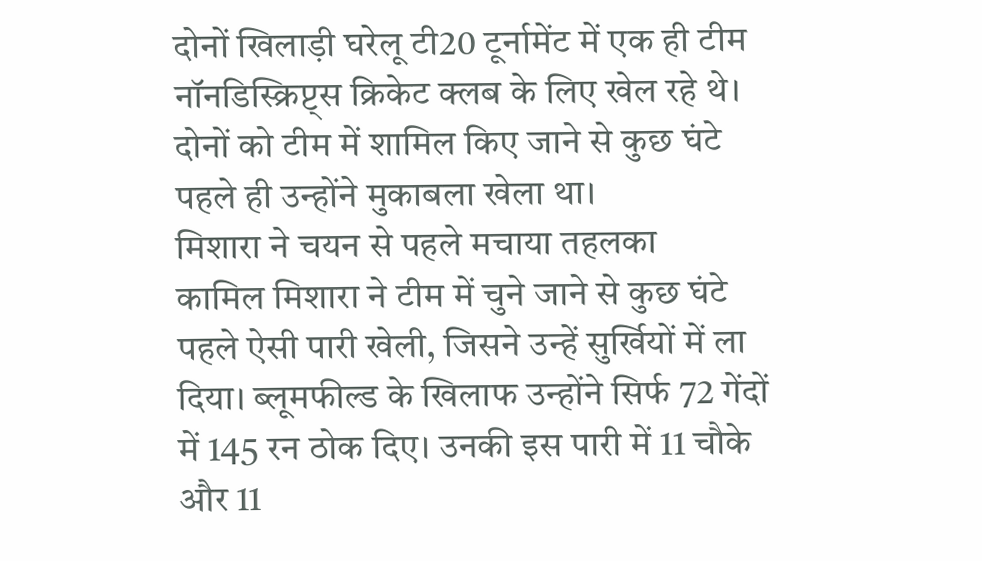दोनों खिलाड़ी घरेलू टी20 टूर्नामेंट में एक ही टीम नॉनडिस्क्रिप्ट्स क्रिकेट क्लब के लिए खेल रहे थे। दोनों को टीम में शामिल किए जाने से कुछ घंटे पहले ही उन्होंने मुकाबला खेला था।
मिशारा ने चयन से पहले मचाया तहलका
कामिल मिशारा ने टीम में चुने जाने से कुछ घंटे पहले ऐसी पारी खेली, जिसने उन्हें सुर्खियों में ला दिया। ब्लूमफील्ड के खिलाफ उन्होंने सिर्फ 72 गेंदों में 145 रन ठोक दिए। उनकी इस पारी में 11 चौके और 11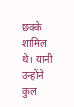छक्के शामिल थे। यानी उन्होंने कुल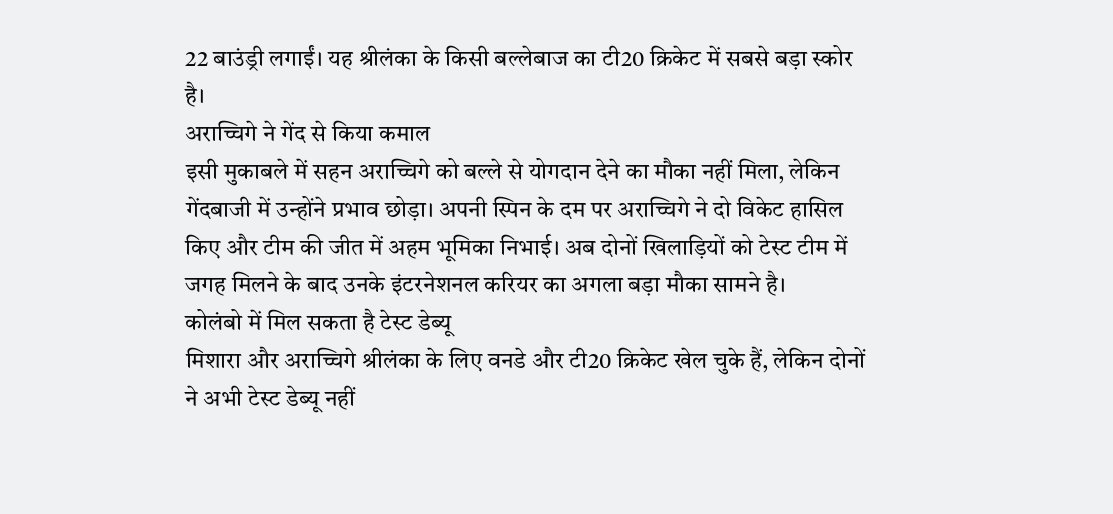22 बाउंड्री लगाईं। यह श्रीलंका के किसी बल्लेबाज का टी20 क्रिकेट में सबसे बड़ा स्कोर है।
अराच्चिगे ने गेंद से किया कमाल
इसी मुकाबले में सहन अराच्चिगे को बल्ले से योगदान देने का मौका नहीं मिला, लेकिन गेंदबाजी में उन्होंने प्रभाव छोड़ा। अपनी स्पिन के दम पर अराच्चिगे ने दो विकेट हासिल किए और टीम की जीत में अहम भूमिका निभाई। अब दोनों खिलाड़ियों को टेस्ट टीम में जगह मिलने के बाद उनके इंटरनेशनल करियर का अगला बड़ा मौका सामने है।
कोलंबो में मिल सकता है टेस्ट डेब्यू
मिशारा और अराच्चिगे श्रीलंका के लिए वनडे और टी20 क्रिकेट खेल चुके हैं, लेकिन दोनों ने अभी टेस्ट डेब्यू नहीं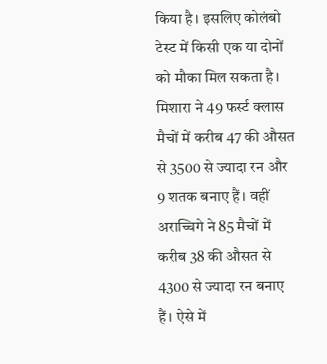किया है। इसलिए कोलंबो टेस्ट में किसी एक या दोनों को मौका मिल सकता है। मिशारा ने 49 फर्स्ट क्लास मैचों में करीब 47 की औसत से 3500 से ज्यादा रन और 9 शतक बनाए हैं। वहीं अराच्चिगे ने 85 मैचों में करीब 38 की औसत से 4300 से ज्यादा रन बनाए हैं। ऐसे में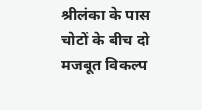श्रीलंका के पास चोटों के बीच दो मजबूत विकल्प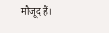मौजूद हैं।